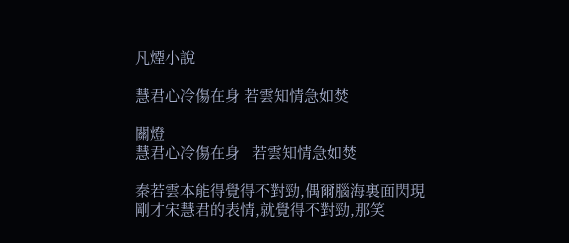凡煙小說

慧君心冷傷在身 若雲知情急如焚

關燈
慧君心冷傷在身   若雲知情急如焚

秦若雲本能得覺得不對勁,偶爾腦海裏面閃現剛才宋慧君的表情,就覺得不對勁,那笑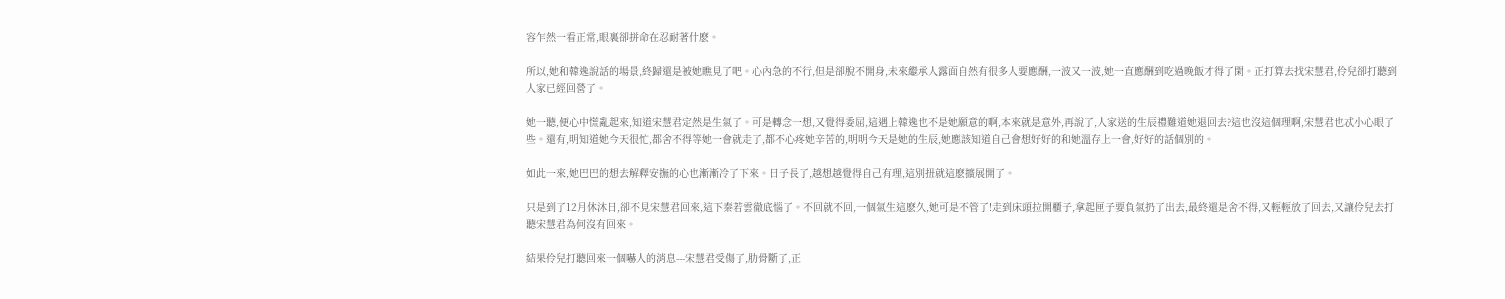容乍然一看正常,眼裏卻拼命在忍耐著什麽。

所以,她和韓逸說話的場景,終歸還是被她瞧見了吧。心內急的不行,但是卻脫不開身,未來繼承人露面自然有很多人要應酬,一波又一波,她一直應酬到吃過晚飯才得了閑。正打算去找宋慧君,伶兒卻打聽到人家已經回營了。

她一聽,便心中慌亂起來,知道宋慧君定然是生氣了。可是轉念一想,又覺得委屈,這遇上韓逸也不是她願意的啊,本來就是意外,再說了,人家送的生辰禮難道她退回去?這也沒這個理啊,宋慧君也忒小心眼了些。還有,明知道她今天很忙,都舍不得等她一會就走了,都不心疼她辛苦的,明明今天是她的生辰,她應該知道自己會想好好的和她溫存上一會,好好的話個別的。

如此一來,她巴巴的想去解釋安撫的心也漸漸冷了下來。日子長了,越想越覺得自己有理,這別扭就這麽擴展開了。

只是到了12月休沐日,卻不見宋慧君回來,這下秦若雲徹底惱了。不回就不回,一個氣生這麽久,她可是不管了!走到床頭拉開櫃子,拿起匣子要負氣扔了出去,最終還是舍不得,又輕輕放了回去,又讓伶兒去打聽宋慧君為何沒有回來。

結果伶兒打聽回來一個嚇人的消息---宋慧君受傷了,肋骨斷了,正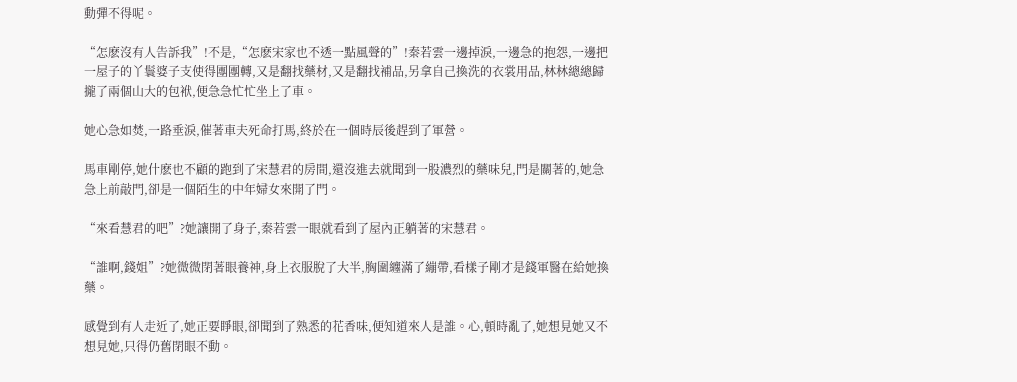動彈不得呢。

“怎麽沒有人告訴我”!不是,“怎麽宋家也不透一點風聲的”!秦若雲一邊掉淚,一邊急的抱怨,一邊把一屋子的丫鬟婆子支使得團團轉,又是翻找藥材,又是翻找補品,另拿自己換洗的衣裳用品,林林總總歸攏了兩個山大的包袱,便急急忙忙坐上了車。

她心急如焚,一路垂淚,催著車夫死命打馬,終於在一個時辰後趕到了軍營。

馬車剛停,她什麽也不顧的跑到了宋慧君的房間,還沒進去就聞到一股濃烈的藥味兒,門是關著的,她急急上前敲門,卻是一個陌生的中年婦女來開了門。

“來看慧君的吧”?她讓開了身子,秦若雲一眼就看到了屋內正躺著的宋慧君。

“誰啊,錢姐”?她微微閉著眼養神,身上衣服脫了大半,胸圍纏滿了繃帶,看樣子剛才是錢軍醫在給她換藥。

感覺到有人走近了,她正要睜眼,卻聞到了熟悉的花香味,便知道來人是誰。心,頓時亂了,她想見她又不想見她,只得仍舊閉眼不動。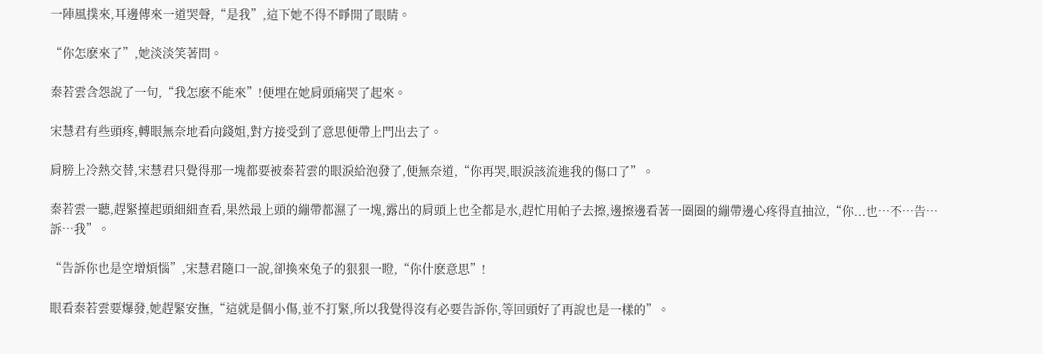一陣風撲來,耳邊傳來一道哭聲,“是我”,這下她不得不睜開了眼睛。

“你怎麽來了”,她淡淡笑著問。

秦若雲含怨說了一句,“我怎麽不能來”!便埋在她肩頭痛哭了起來。

宋慧君有些頭疼,轉眼無奈地看向錢姐,對方接受到了意思便帶上門出去了。

肩膀上冷熱交替,宋慧君只覺得那一塊都要被秦若雲的眼淚給泡發了,便無奈道,“你再哭,眼淚該流進我的傷口了”。

秦若雲一聽,趕緊擡起頭細細查看,果然最上頭的繃帶都濕了一塊,露出的肩頭上也全都是水,趕忙用帕子去擦,邊擦邊看著一圈圈的繃帶邊心疼得直抽泣,“你...也…不…告…訴…我”。

“告訴你也是空增煩惱”,宋慧君隨口一說,卻換來兔子的狠狠一瞪,“你什麽意思”!

眼看秦若雲要爆發,她趕緊安撫,“這就是個小傷,並不打緊,所以我覺得沒有必要告訴你,等回頭好了再說也是一樣的”。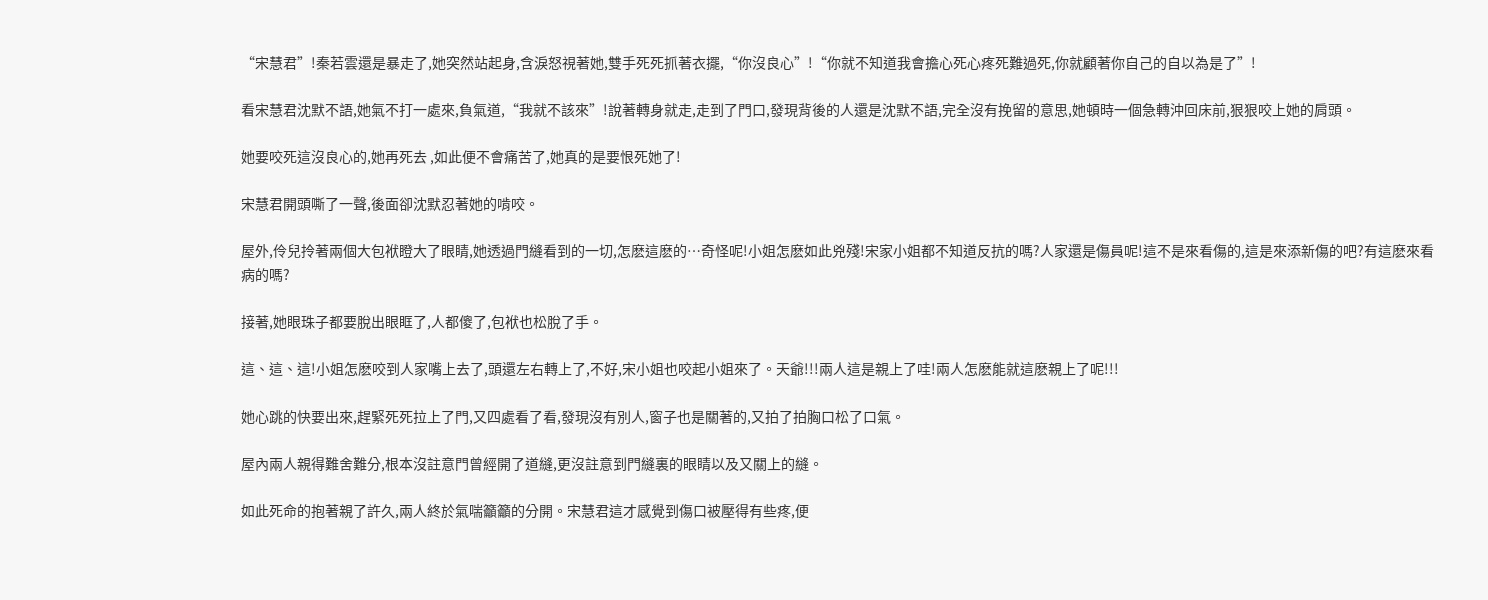“宋慧君”!秦若雲還是暴走了,她突然站起身,含淚怒視著她,雙手死死抓著衣擺,“你沒良心”!“你就不知道我會擔心死心疼死難過死,你就顧著你自己的自以為是了”!

看宋慧君沈默不語,她氣不打一處來,負氣道,“我就不該來”!說著轉身就走,走到了門口,發現背後的人還是沈默不語,完全沒有挽留的意思,她頓時一個急轉沖回床前,狠狠咬上她的肩頭。

她要咬死這沒良心的,她再死去 ,如此便不會痛苦了,她真的是要恨死她了!

宋慧君開頭嘶了一聲,後面卻沈默忍著她的啃咬。

屋外,伶兒拎著兩個大包袱瞪大了眼睛,她透過門縫看到的一切,怎麽這麽的…奇怪呢!小姐怎麽如此兇殘!宋家小姐都不知道反抗的嗎?人家還是傷員呢!這不是來看傷的,這是來添新傷的吧?有這麽來看病的嗎?

接著,她眼珠子都要脫出眼眶了,人都傻了,包袱也松脫了手。

這、這、這!小姐怎麽咬到人家嘴上去了,頭還左右轉上了,不好,宋小姐也咬起小姐來了。天爺!!!兩人這是親上了哇!兩人怎麽能就這麽親上了呢!!!

她心跳的快要出來,趕緊死死拉上了門,又四處看了看,發現沒有別人,窗子也是關著的,又拍了拍胸口松了口氣。

屋內兩人親得難舍難分,根本沒註意門曾經開了道縫,更沒註意到門縫裏的眼睛以及又關上的縫。

如此死命的抱著親了許久,兩人終於氣喘籲籲的分開。宋慧君這才感覺到傷口被壓得有些疼,便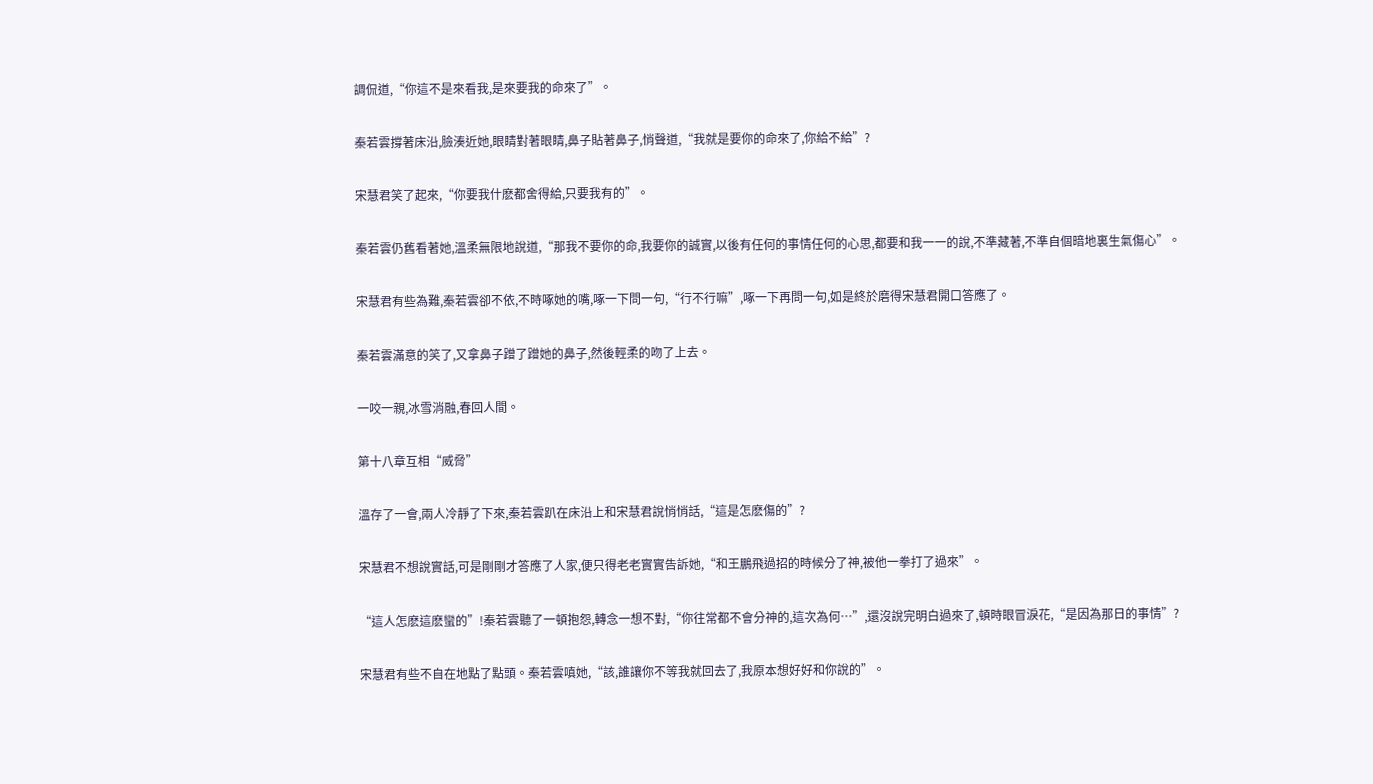調侃道,“你這不是來看我,是來要我的命來了”。

秦若雲撐著床沿,臉湊近她,眼睛對著眼睛,鼻子貼著鼻子,悄聲道,“我就是要你的命來了,你給不給”?

宋慧君笑了起來,“你要我什麽都舍得給,只要我有的”。

秦若雲仍舊看著她,溫柔無限地說道,“那我不要你的命,我要你的誠實,以後有任何的事情任何的心思,都要和我一一的說,不準藏著,不準自個暗地裏生氣傷心”。

宋慧君有些為難,秦若雲卻不依,不時啄她的嘴,啄一下問一句,“行不行嘛”,啄一下再問一句,如是終於磨得宋慧君開口答應了。

秦若雲滿意的笑了,又拿鼻子蹭了蹭她的鼻子,然後輕柔的吻了上去。

一咬一親,冰雪消融,春回人間。

第十八章互相“威脅”

溫存了一會,兩人冷靜了下來,秦若雲趴在床沿上和宋慧君說悄悄話,“這是怎麽傷的”?

宋慧君不想說實話,可是剛剛才答應了人家,便只得老老實實告訴她,“和王鵬飛過招的時候分了神,被他一拳打了過來”。

“這人怎麽這麽蠻的”!秦若雲聽了一頓抱怨,轉念一想不對,“你往常都不會分神的,這次為何…”,還沒說完明白過來了,頓時眼冒淚花,“是因為那日的事情”?

宋慧君有些不自在地點了點頭。秦若雲嗔她,“該,誰讓你不等我就回去了,我原本想好好和你說的”。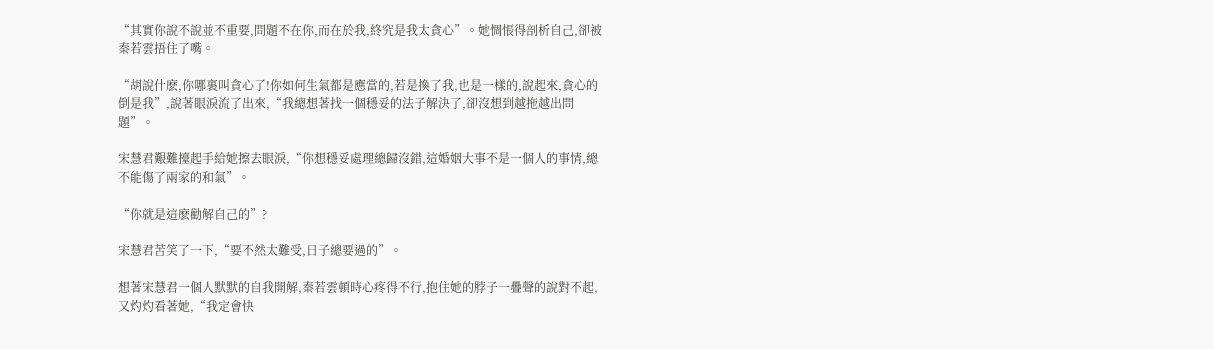“其實你說不說並不重要,問題不在你,而在於我,終究是我太貪心”。她惆悵得剖析自己,卻被秦若雲捂住了嘴。

“胡說什麽,你哪裏叫貪心了!你如何生氣都是應當的,若是換了我,也是一樣的,說起來,貪心的倒是我”,說著眼淚流了出來,“我總想著找一個穩妥的法子解決了,卻沒想到越拖越出問題”。

宋慧君艱難擡起手給她擦去眼淚,“你想穩妥處理總歸沒錯,這婚姻大事不是一個人的事情,總不能傷了兩家的和氣”。

“你就是這麽勸解自己的”?

宋慧君苦笑了一下,“要不然太難受,日子總要過的”。

想著宋慧君一個人默默的自我開解,秦若雲頓時心疼得不行,抱住她的脖子一疊聲的說對不起,又灼灼看著她,“我定會快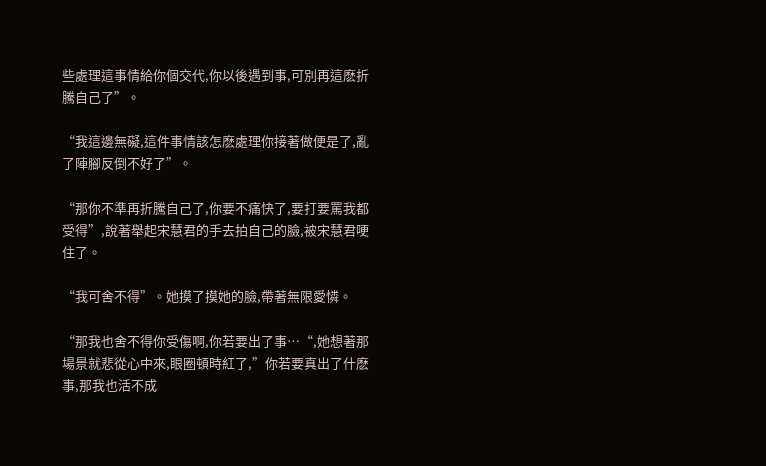些處理這事情給你個交代,你以後遇到事,可別再這麽折騰自己了”。

“我這邊無礙,這件事情該怎麽處理你接著做便是了,亂了陣腳反倒不好了”。

“那你不準再折騰自己了,你要不痛快了,要打要罵我都受得”,說著舉起宋慧君的手去拍自己的臉,被宋慧君哽住了。

“我可舍不得”。她摸了摸她的臉,帶著無限愛憐。

“那我也舍不得你受傷啊,你若要出了事…“,她想著那場景就悲從心中來,眼圈頓時紅了,”你若要真出了什麽事,那我也活不成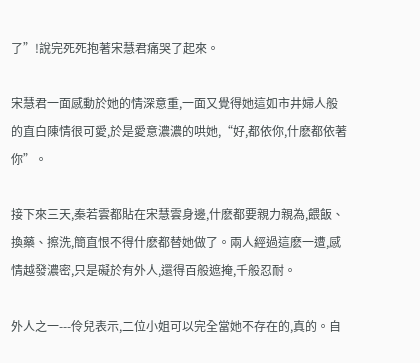了”!說完死死抱著宋慧君痛哭了起來。

宋慧君一面感動於她的情深意重,一面又覺得她這如市井婦人般的直白陳情很可愛,於是愛意濃濃的哄她,“好,都依你,什麽都依著你”。

接下來三天,秦若雲都貼在宋慧雲身邊,什麽都要親力親為,餵飯、換藥、擦洗,簡直恨不得什麽都替她做了。兩人經過這麽一遭,感情越發濃密,只是礙於有外人,還得百般遮掩,千般忍耐。

外人之一---伶兒表示,二位小姐可以完全當她不存在的,真的。自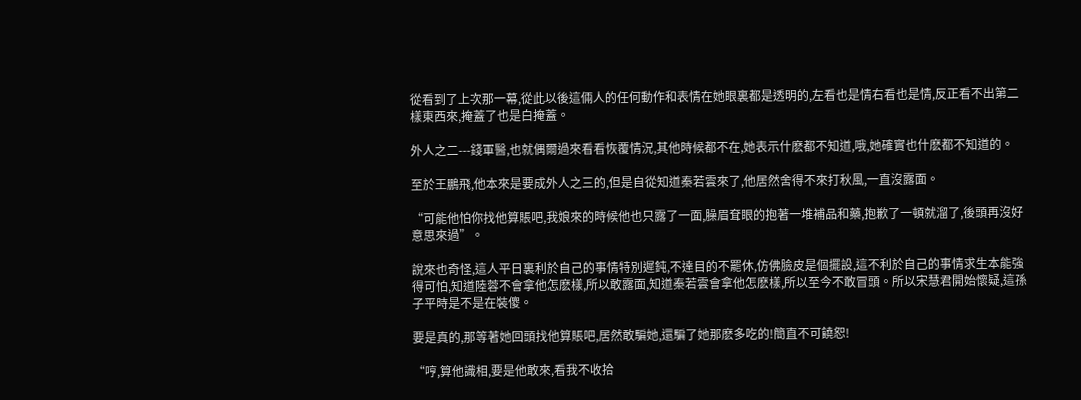從看到了上次那一幕,從此以後這倆人的任何動作和表情在她眼裏都是透明的,左看也是情右看也是情,反正看不出第二樣東西來,掩蓋了也是白掩蓋。

外人之二---錢軍醫,也就偶爾過來看看恢覆情況,其他時候都不在,她表示什麽都不知道,哦,她確實也什麽都不知道的。

至於王鵬飛,他本來是要成外人之三的,但是自從知道秦若雲來了,他居然舍得不來打秋風,一直沒露面。

“可能他怕你找他算賬吧,我娘來的時候他也只露了一面,臊眉耷眼的抱著一堆補品和藥,抱歉了一頓就溜了,後頭再沒好意思來過”。

說來也奇怪,這人平日裏利於自己的事情特別遲鈍,不達目的不罷休,仿佛臉皮是個擺設,這不利於自己的事情求生本能強得可怕,知道陸蓉不會拿他怎麽樣,所以敢露面,知道秦若雲會拿他怎麽樣,所以至今不敢冒頭。所以宋慧君開始懷疑,這孫子平時是不是在裝傻。

要是真的,那等著她回頭找他算賬吧,居然敢騙她,還騙了她那麽多吃的!簡直不可饒恕!

“哼,算他識相,要是他敢來,看我不收拾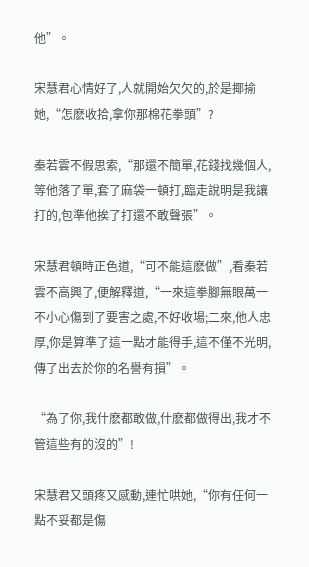他”。

宋慧君心情好了,人就開始欠欠的,於是揶揄她,“怎麽收拾,拿你那棉花拳頭”?

秦若雲不假思索,“那還不簡單,花錢找幾個人,等他落了單,套了麻袋一頓打,臨走說明是我讓打的,包準他挨了打還不敢聲張”。

宋慧君頓時正色道,“可不能這麽做”,看秦若雲不高興了,便解釋道,“一來這拳腳無眼萬一不小心傷到了要害之處,不好收場;二來,他人忠厚,你是算準了這一點才能得手,這不僅不光明,傳了出去於你的名譽有損”。

“為了你,我什麽都敢做,什麽都做得出,我才不管這些有的沒的”!

宋慧君又頭疼又感動,連忙哄她,“你有任何一點不妥都是傷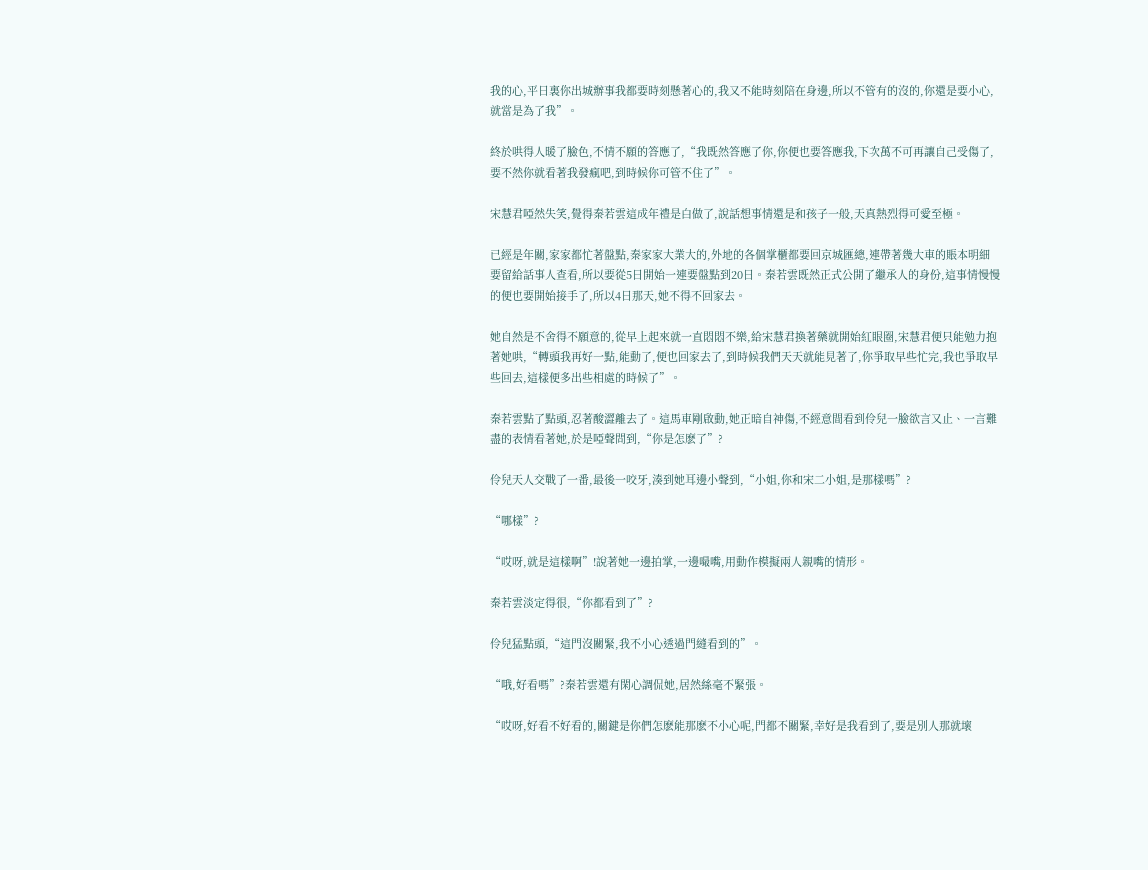我的心,平日裏你出城辦事我都要時刻懸著心的,我又不能時刻陪在身邊,所以不管有的沒的,你還是要小心,就當是為了我”。

終於哄得人暖了臉色,不情不願的答應了,“我既然答應了你,你便也要答應我,下次萬不可再讓自己受傷了,要不然你就看著我發瘋吧,到時候你可管不住了”。

宋慧君啞然失笑,覺得秦若雲這成年禮是白做了,說話想事情還是和孩子一般,天真熱烈得可愛至極。

已經是年關,家家都忙著盤點,秦家家大業大的,外地的各個掌櫃都要回京城匯總,連帶著幾大車的賬本明細要留給話事人查看,所以要從5日開始一連要盤點到20日。秦若雲既然正式公開了繼承人的身份,這事情慢慢的便也要開始接手了,所以4日那天,她不得不回家去。

她自然是不舍得不願意的,從早上起來就一直悶悶不樂,給宋慧君換著藥就開始紅眼圈,宋慧君便只能勉力抱著她哄,“轉頭我再好一點,能動了,便也回家去了,到時候我們天天就能見著了,你爭取早些忙完,我也爭取早些回去,這樣便多出些相處的時候了”。

秦若雲點了點頭,忍著酸澀離去了。這馬車剛啟動,她正暗自神傷,不經意間看到伶兒一臉欲言又止、一言難盡的表情看著她,於是啞聲問到,“你是怎麽了”?

伶兒天人交戰了一番,最後一咬牙,湊到她耳邊小聲到,“小姐,你和宋二小姐,是那樣嗎”?

“哪樣”?

“哎呀,就是這樣啊”!說著她一邊拍掌,一邊嘬嘴,用動作模擬兩人親嘴的情形。

秦若雲淡定得很,“你都看到了”?

伶兒猛點頭,“這門沒關緊,我不小心透過門縫看到的”。

“哦,好看嗎”?秦若雲還有閑心調侃她,居然絲毫不緊張。

“哎呀,好看不好看的,關鍵是你們怎麽能那麽不小心呢,門都不關緊,幸好是我看到了,要是別人那就壞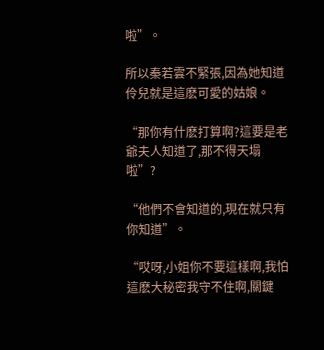啦”。

所以秦若雲不緊張,因為她知道伶兒就是這麽可愛的姑娘。

“那你有什麽打算啊?這要是老爺夫人知道了,那不得天塌啦”?

“他們不會知道的,現在就只有你知道”。

“哎呀,小姐你不要這樣啊,我怕這麽大秘密我守不住啊,關鍵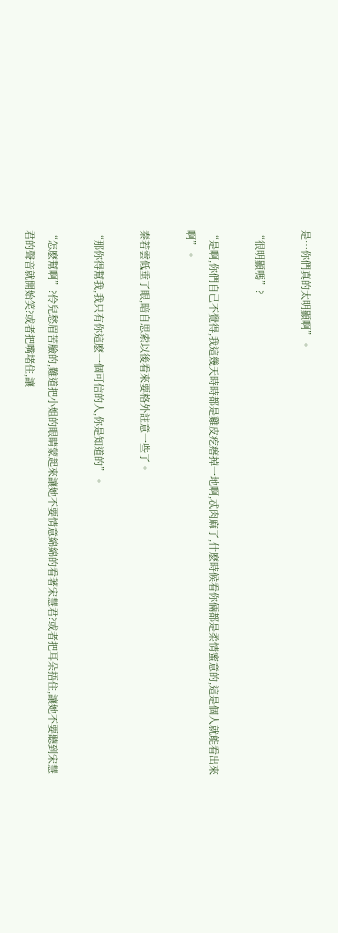是…你們真的太明顯啊”。

“很明顯嗎”?

“是啊,你們自己不覺得,我這幾天時時都是雞皮疙瘩掉一地啊,忒肉麻了,什麽時候看你倆都是柔情蜜意的,這是個人就能看出來啊”。

秦若雲低垂了眼,暗自思索以後看來要格外註意一些了。

“那你得幫我,我只有你這麽一個可信的人,你是知道的”。

“怎麽幫啊”?伶兒愁眉苦臉的,難道把小姐的眼睛蒙起來讓她不要情意綿綿的看著宋慧君?或者把耳朵捂住,讓她不要聽到宋慧君的聲音就開始笑?或者把嘴堵住,讓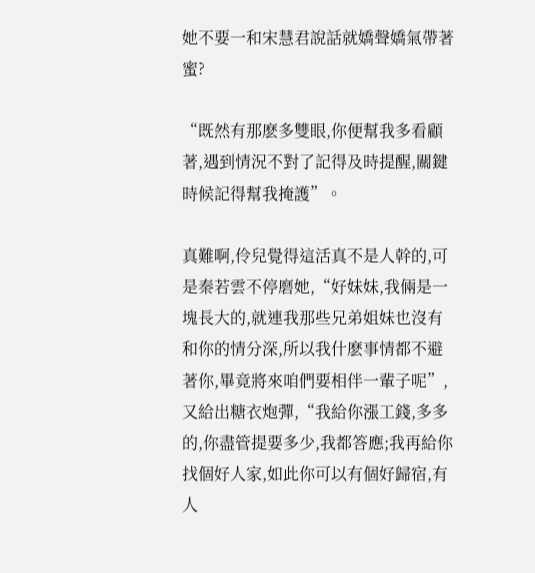她不要一和宋慧君說話就嬌聲嬌氣帶著蜜?

“既然有那麽多雙眼,你便幫我多看顧著,遇到情況不對了記得及時提醒,關鍵時候記得幫我掩護”。

真難啊,伶兒覺得這活真不是人幹的,可是秦若雲不停磨她,“好妹妹,我倆是一塊長大的,就連我那些兄弟姐妹也沒有和你的情分深,所以我什麽事情都不避著你,畢竟將來咱們要相伴一輩子呢”,又給出糖衣炮彈,“我給你漲工錢,多多的,你盡管提要多少,我都答應;我再給你找個好人家,如此你可以有個好歸宿,有人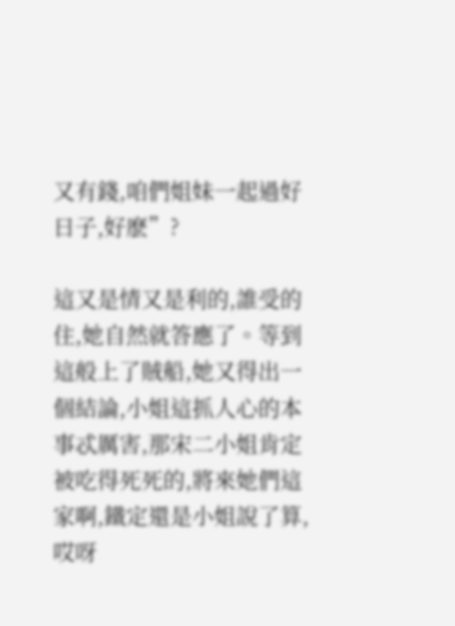又有錢,咱們姐妹一起過好日子,好麽”?

這又是情又是利的,誰受的住,她自然就答應了。等到這般上了賊船,她又得出一個結論,小姐這抓人心的本事忒厲害,那宋二小姐肯定被吃得死死的,將來她們這家啊,鐵定還是小姐說了算,哎呀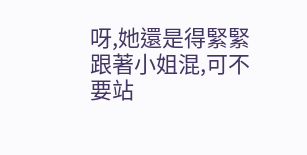呀,她還是得緊緊跟著小姐混,可不要站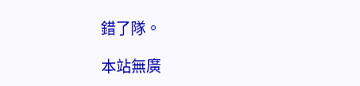錯了隊。

本站無廣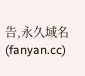告,永久域名(fanyan.cc)